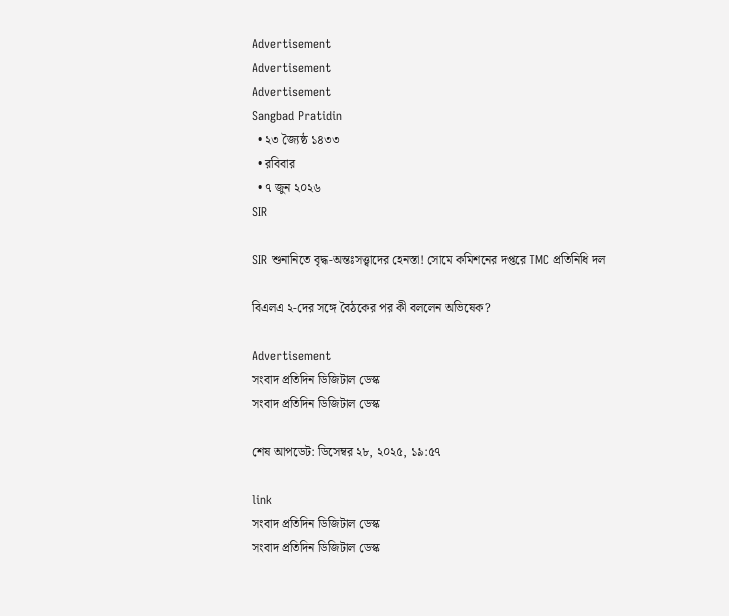Advertisement
Advertisement
Advertisement
Sangbad Pratidin
  • ২৩ জ্যৈষ্ঠ ১৪৩৩
  • রবিবার
  • ৭ জুন ২০২৬
SIR

SIR শুনানিতে বৃদ্ধ-অন্তঃসত্ত্বাদের হেনস্তা! সোমে কমিশনের দপ্তরে TMC প্রতিনিধি দল

বিএলএ ২-দের সঙ্গে বৈঠকের পর কী বললেন অভিষেক?

Advertisement
সংবাদ প্রতিদিন ডিজিটাল ডেস্ক
সংবাদ প্রতিদিন ডিজিটাল ডেস্ক

শেষ আপডেট: ডিসেম্বর ২৮, ২০২৫, ১৯:৫৭

link
সংবাদ প্রতিদিন ডিজিটাল ডেস্ক
সংবাদ প্রতিদিন ডিজিটাল ডেস্ক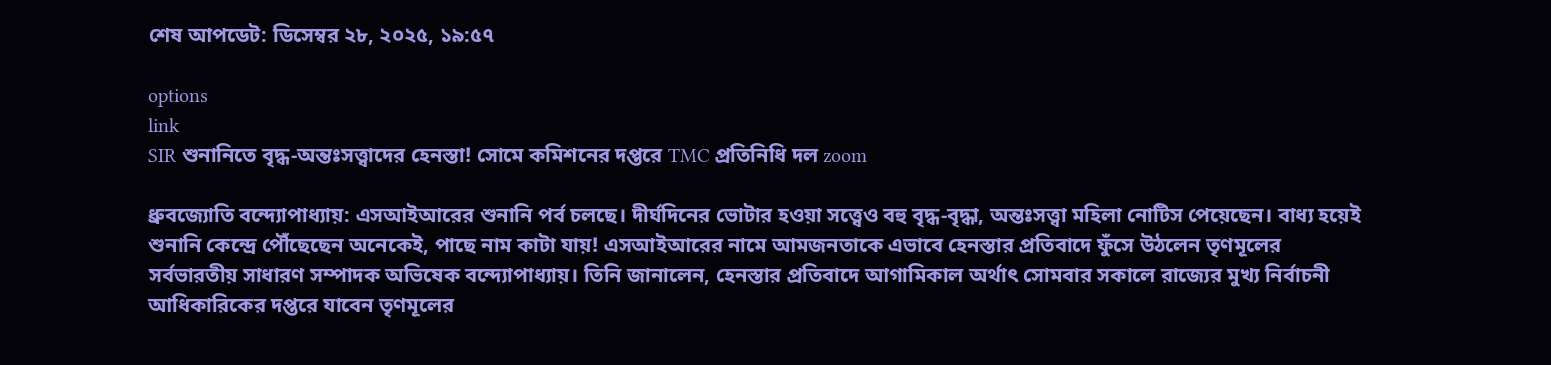শেষ আপডেট: ডিসেম্বর ২৮, ২০২৫, ১৯:৫৭

options
link
SIR শুনানিতে বৃদ্ধ-অন্তঃসত্ত্বাদের হেনস্তা! সোমে কমিশনের দপ্তরে TMC প্রতিনিধি দল zoom

ধ্রুবজ্যোতি বন্দ্যোপাধ্যায়: এসআইআরের শুনানি পর্ব চলছে। দীর্ঘদিনের ভোটার হওয়া সত্ত্বেও বহু বৃদ্ধ-বৃদ্ধা, অন্তঃসত্ত্বা মহিলা নোটিস পেয়েছেন। বাধ্য হয়েই শুনানি কেন্দ্রে পৌঁছেছেন অনেকেই, পাছে নাম কাটা যায়! এসআইআরের নামে আমজনতাকে এভাবে হেনস্তার প্রতিবাদে ফুঁসে উঠলেন তৃণমূলের সর্বভারতীয় সাধারণ সম্পাদক অভিষেক বন্দ্যোপাধ্যায়। তিনি জানালেন, হেনস্তার প্রতিবাদে আগামিকাল অর্থাৎ সোমবার সকালে রাজ্যের মুখ্য নির্বাচনী আধিকারিকের দপ্তরে যাবেন তৃণমূলের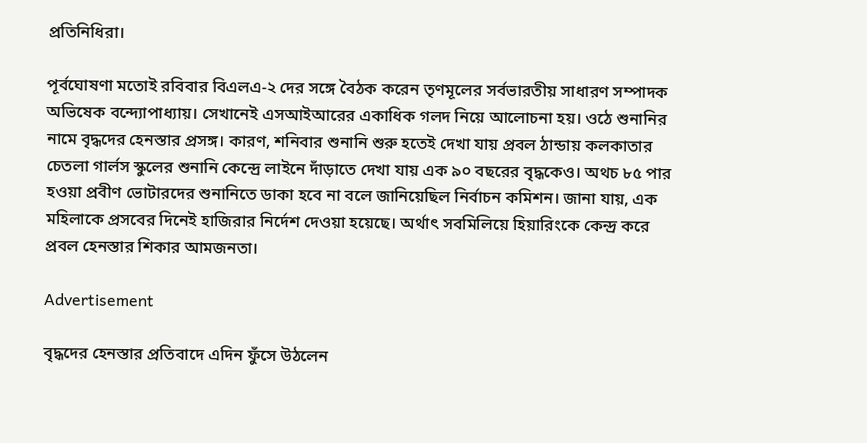প্রতিনিধিরা।

পূর্বঘোষণা মতোই রবিবার বিএলএ-২ দের সঙ্গে বৈঠক করেন তৃণমূলের সর্বভারতীয় সাধারণ সম্পাদক অভিষেক বন্দ্যোপাধ্যায়। সেখানেই এসআইআরের একাধিক গলদ নিয়ে আলোচনা হয়। ওঠে শুনানির নামে বৃদ্ধদের হেনস্তার প্রসঙ্গ। কারণ, শনিবার শুনানি শুরু হতেই দেখা যায় প্রবল ঠান্ডায় কলকাতার চেতলা গার্লস স্কুলের শুনানি কেন্দ্রে লাইনে দাঁড়াতে দেখা যায় এক ৯০ বছরের বৃদ্ধকেও। অথচ ৮৫ পার হওয়া প্রবীণ ভোটারদের শুনানিতে ডাকা হবে না বলে জানিয়েছিল নির্বাচন কমিশন। জানা যায়, এক মহিলাকে প্রসবের দিনেই হাজিরার নির্দেশ দেওয়া হয়েছে। অর্থাৎ সবমিলিয়ে হিয়ারিংকে কেন্দ্র করে প্রবল হেনস্তার শিকার আমজনতা।

Advertisement

বৃদ্ধদের হেনস্তার প্রতিবাদে এদিন ফুঁসে উঠলেন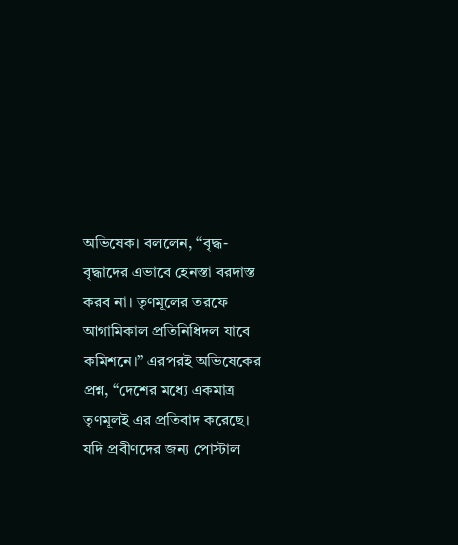অভিষেক। বললেন, “বৃদ্ধ-বৃদ্ধাদের এভাবে হেনস্তা বরদাস্ত করব না। তৃণমূলের তরফে আগামিকাল প্রতিনিধিদল যাবে কমিশনে।” এরপরই অভিষেকের প্রশ্ন, “দেশের মধ্যে একমাত্র তৃণমূলই এর প্রতিবাদ করেছে। যদি প্রবীণদের জন্য পোস্টাল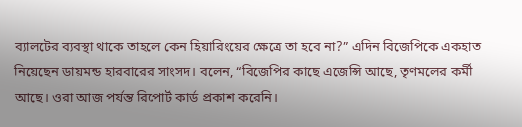ব্যালটের ব্যবস্থা থাকে তাহলে কেন হিয়ারিংয়ের ক্ষেত্রে তা হবে না?” এদিন বিজেপিকে একহাত নিয়েছেন ডায়মন্ড হারবারের সাংসদ। বলেন, “বিজেপির কাছে এজেন্সি আছে, তৃণমলের কর্মী আছে। ওরা আজ পর্যন্ত রিপোর্ট কার্ড প্রকাশ করেনি।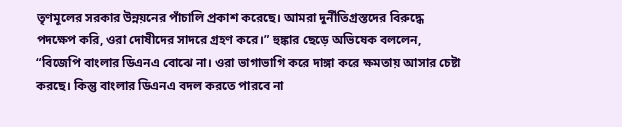তৃণমূলের সরকার উন্নয়নের পাঁচালি প্রকাশ করেছে। আমরা দুর্নীতিগ্রস্তদের বিরুদ্ধে পদক্ষেপ করি, ওরা দোষীদের সাদরে গ্রহণ করে।” হুঙ্কার ছেড়ে অভিষেক বললেন, “বিজেপি বাংলার ডিএনএ বোঝে না। ওরা ভাগাভাগি করে দাঙ্গা করে ক্ষমতায় আসার চেষ্টা করছে। কিন্তু বাংলার ডিএনএ বদল করতে পারবে না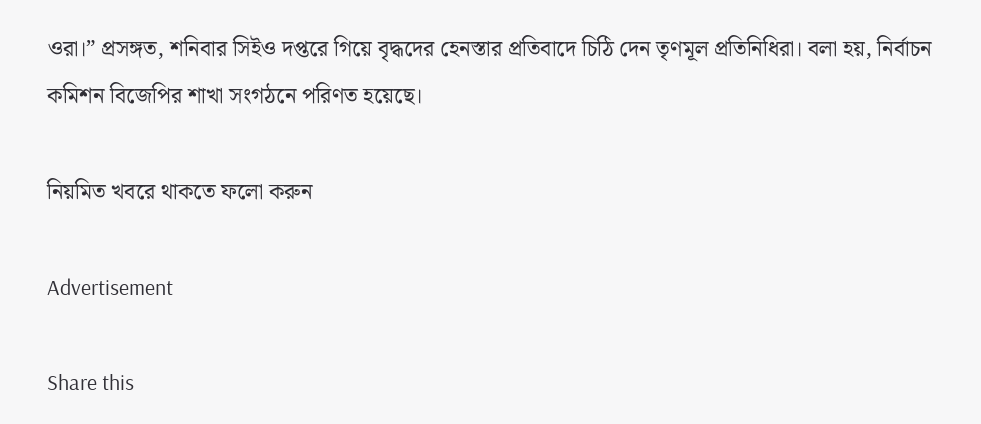ওরা।” প্রসঙ্গত, শনিবার সিইও দপ্তরে গিয়ে বৃদ্ধদের হেনস্তার প্রতিবাদে চিঠি দেন তৃণমূল প্রতিনিধিরা। বলা হয়, নির্বাচন কমিশন বিজেপির শাখা সংগঠনে পরিণত হয়েছে।

নিয়মিত খবরে থাকতে ফলো করুন

Advertisement

Share this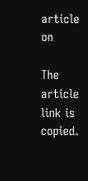article on

The article link is copied.